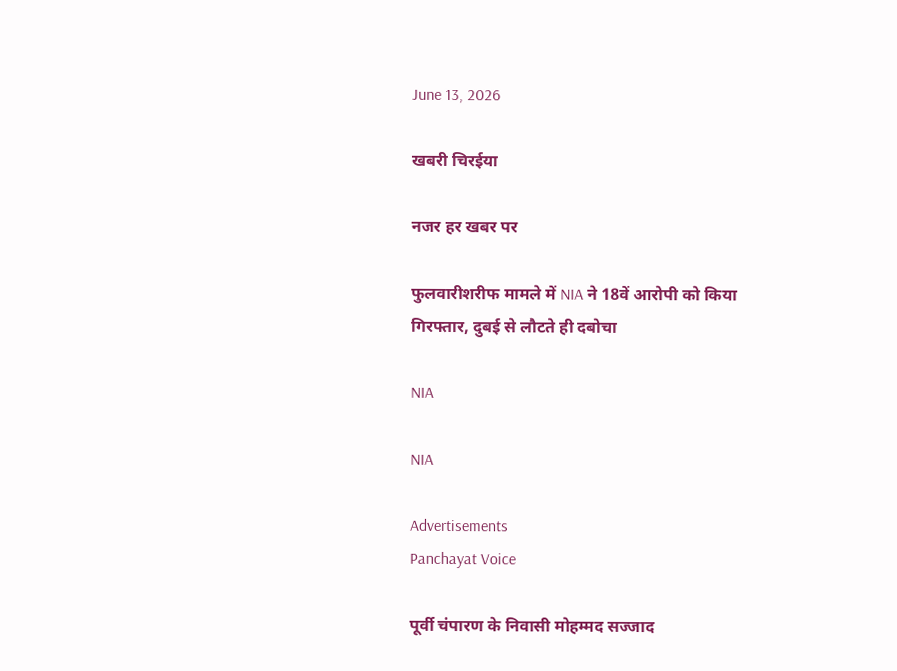June 13, 2026

खबरी चिरईया

नजर हर खबर पर

फुलवारीशरीफ मामले में NIA ने 18वें आरोपी को किया गिरफ्तार, दुबई से लौटते ही दबोचा

NIA

NIA

Advertisements
Panchayat Voice

पूर्वी चंपारण के निवासी मोहम्मद सज्जाद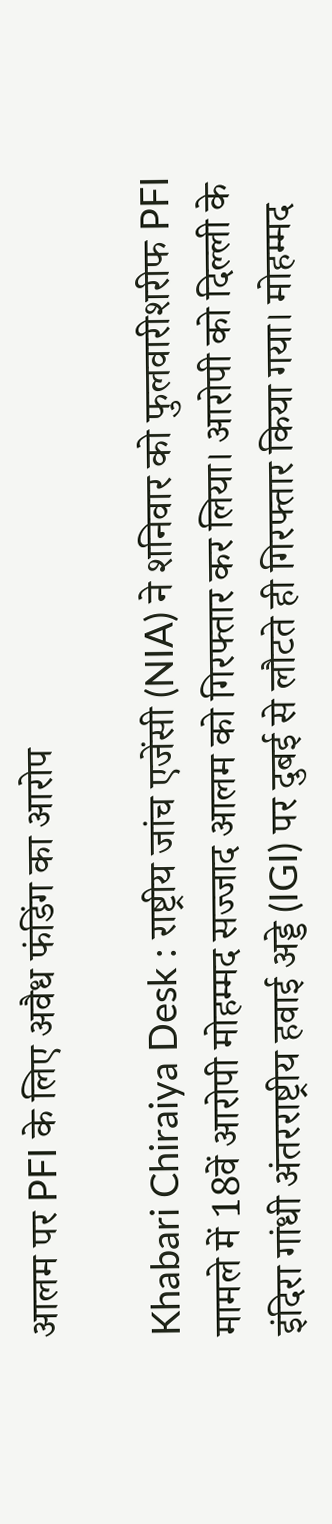आलम पर PFI के लिए अवैध फंडिंग का आरोप

Khabari Chiraiya Desk : राष्ट्रीय जांच एजेंसी (NIA) ने शनिवार को फुलवारीशरीफ PFI मामले में 18वें आरोपी मोहम्मद सज्जाद आलम को गिरफ्तार कर लिया। आरोपी को दिल्ली के इंदिरा गांधी अंतरराष्ट्रीय हवाई अड्डे (IGI) पर दुबई से लौटते ही गिरफ्तार किया गया। मोहम्मद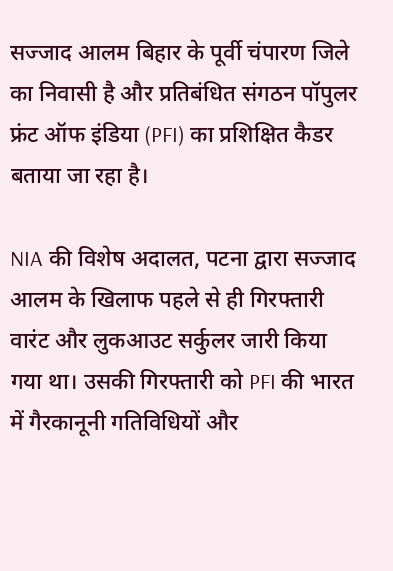सज्जाद आलम बिहार के पूर्वी चंपारण जिले का निवासी है और प्रतिबंधित संगठन पॉपुलर फ्रंट ऑफ इंडिया (PFI) का प्रशिक्षित कैडर बताया जा रहा है।

NIA की विशेष अदालत, पटना द्वारा सज्जाद आलम के खिलाफ पहले से ही गिरफ्तारी वारंट और लुकआउट सर्कुलर जारी किया गया था। उसकी गिरफ्तारी को PFI की भारत में गैरकानूनी गतिविधियों और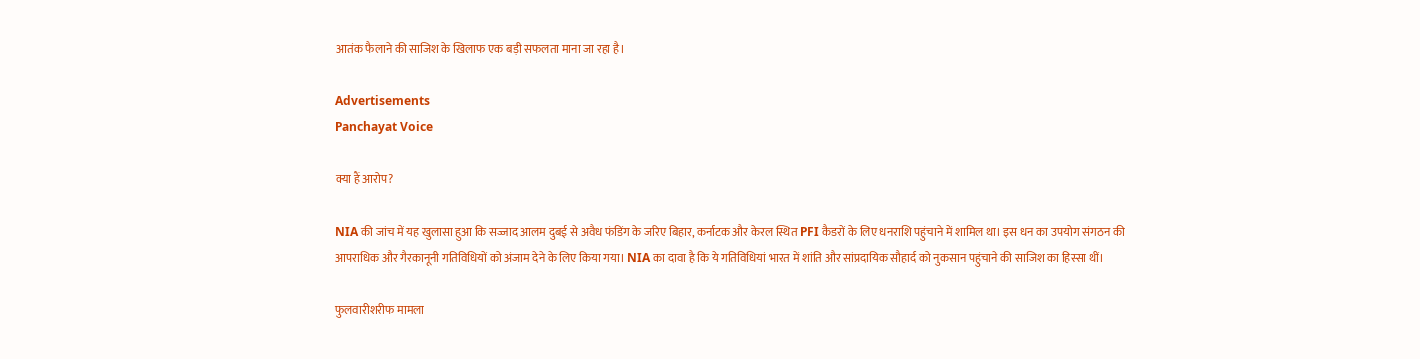आतंक फैलाने की साजिश के खिलाफ एक बड़ी सफलता माना जा रहा है।

Advertisements
Panchayat Voice

क्या हैं आरोप?

NIA की जांच में यह खुलासा हुआ कि सज्जाद आलम दुबई से अवैध फंडिंग के जरिए बिहार, कर्नाटक और केरल स्थित PFI कैडरों के लिए धनराशि पहुंचाने में शामिल था। इस धन का उपयोग संगठन की आपराधिक और गैरकानूनी गतिविधियों को अंजाम देने के लिए किया गया। NIA का दावा है कि ये गतिविधियां भारत में शांति और सांप्रदायिक सौहार्द को नुकसान पहुंचाने की साजिश का हिस्सा थीं।

फुलवारीशरीफ मामला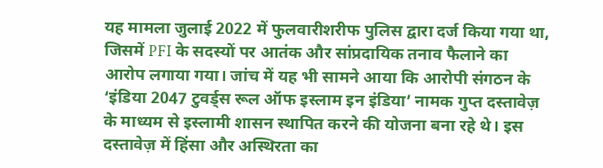यह मामला जुलाई 2022 में फुलवारीशरीफ पुलिस द्वारा दर्ज किया गया था, जिसमें PFI के सदस्यों पर आतंक और सांप्रदायिक तनाव फैलाने का आरोप लगाया गया। जांच में यह भी सामने आया कि आरोपी संगठन के ‘इंडिया 2047 टुवर्ड्स रूल ऑफ इस्लाम इन इंडिया’ नामक गुप्त दस्तावेज़ के माध्यम से इस्लामी शासन स्थापित करने की योजना बना रहे थे। इस दस्तावेज़ में हिंसा और अस्थिरता का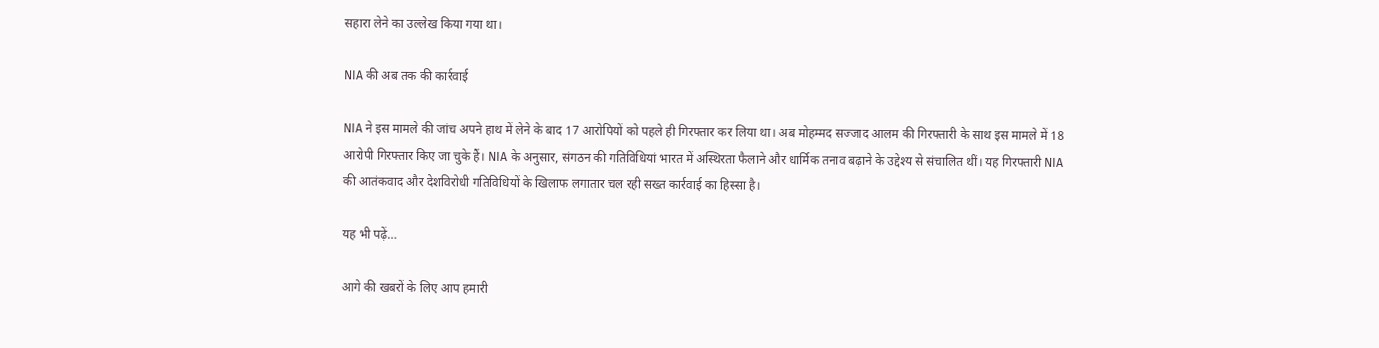सहारा लेने का उल्लेख किया गया था।

NIA की अब तक की कार्रवाई

NIA ने इस मामले की जांच अपने हाथ में लेने के बाद 17 आरोपियों को पहले ही गिरफ्तार कर लिया था। अब मोहम्मद सज्जाद आलम की गिरफ्तारी के साथ इस मामले में 18 आरोपी गिरफ्तार किए जा चुके हैं। NIA के अनुसार, संगठन की गतिविधियां भारत में अस्थिरता फैलाने और धार्मिक तनाव बढ़ाने के उद्देश्य से संचालित थीं। यह गिरफ्तारी NIA की आतंकवाद और देशविरोधी गतिविधियों के खिलाफ लगातार चल रही सख्त कार्रवाई का हिस्सा है।

यह भी पढ़ें…

आगे की खबरों के लिए आप हमारी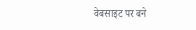वेबसाइट पर बने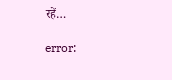रहें…

error: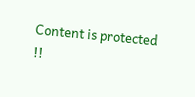Content is protected !!